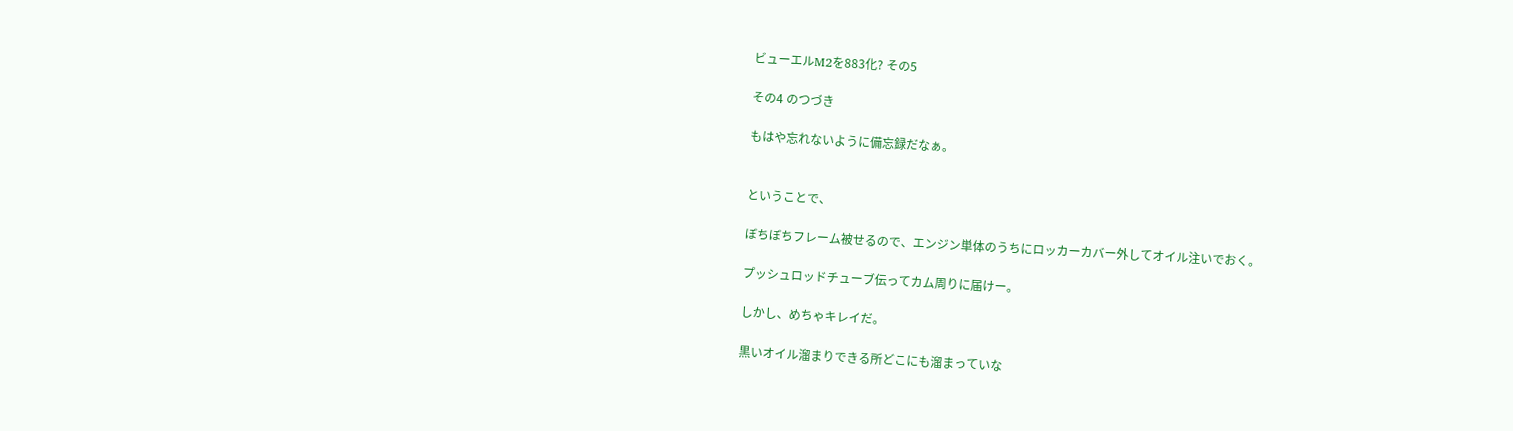ビューエルM2を883化? その5

その4 のつづき

もはや忘れないように備忘録だなぁ。


ということで、

ぼちぼちフレーム被せるので、エンジン単体のうちにロッカーカバー外してオイル注いでおく。

プッシュロッドチューブ伝ってカム周りに届けー。

しかし、めちゃキレイだ。

黒いオイル溜まりできる所どこにも溜まっていな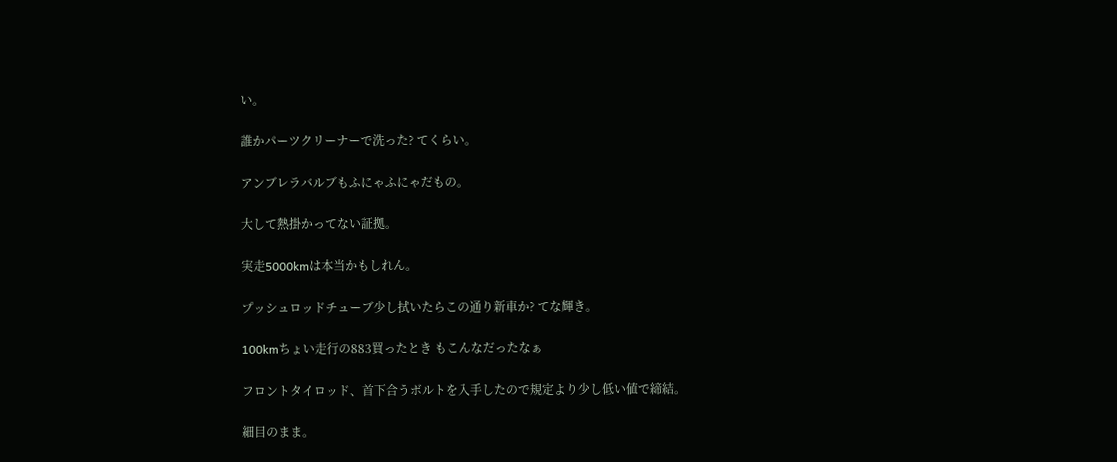い。

誰かパーツクリーナーで洗った? てくらい。

アンブレラバルブもふにゃふにゃだもの。

大して熱掛かってない証拠。

実走5000kmは本当かもしれん。

プッシュロッドチューブ少し拭いたらこの通り新車か? てな輝き。

100kmちょい走行の883買ったとき もこんなだったなぁ

フロントタイロッド、首下合うボルトを入手したので規定より少し低い値で締結。

細目のまま。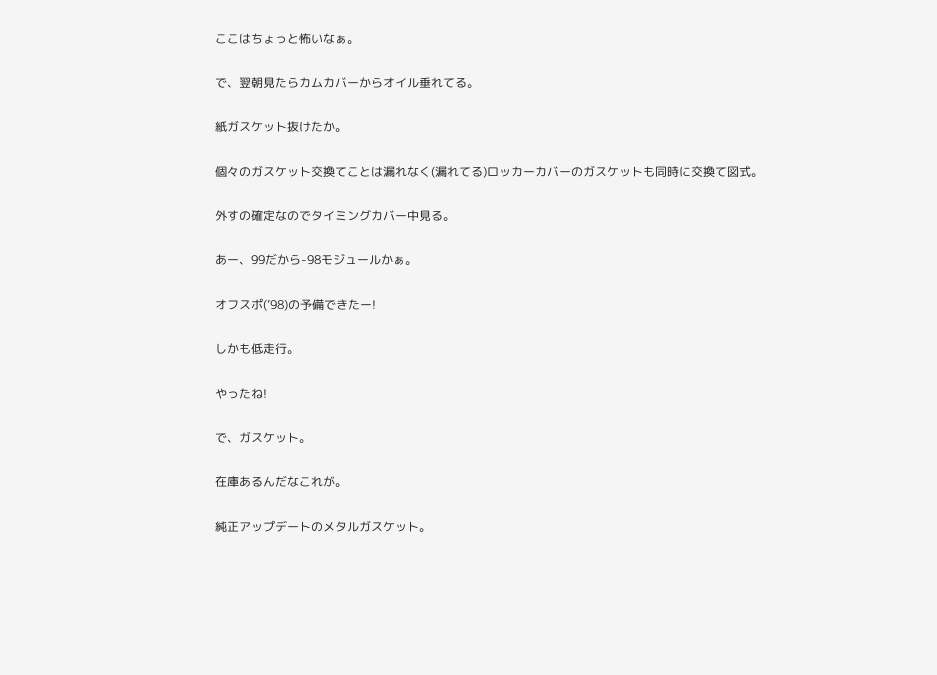ここはちょっと怖いなぁ。

で、翌朝見たらカムカバーからオイル垂れてる。

紙ガスケット抜けたか。

個々のガスケット交換てことは漏れなく(漏れてる)ロッカーカバーのガスケットも同時に交換て図式。

外すの確定なのでタイミングカバー中見る。

あー、99だから-98モジュールかぁ。

オフスポ(’98)の予備できたー!

しかも低走行。

やったね!

で、ガスケット。

在庫あるんだなこれが。

純正アップデートのメタルガスケット。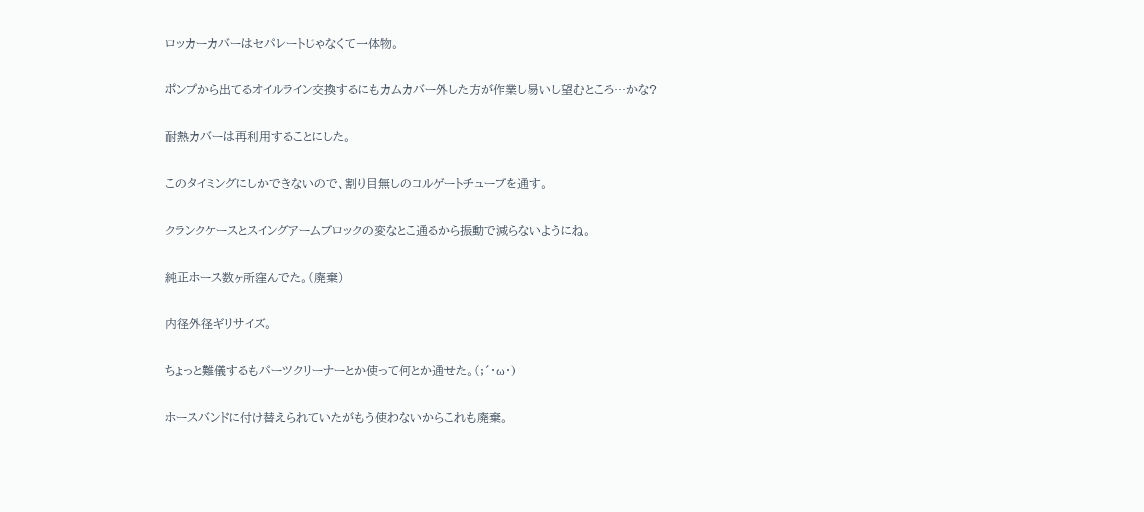ロッカーカバーはセパレートじゃなくて一体物。

ポンプから出てるオイルライン交換するにもカムカバー外した方が作業し易いし望むところ…かな?

耐熱カバーは再利用することにした。

このタイミングにしかできないので、割り目無しのコルゲートチューブを通す。

クランクケースとスイングアームブロックの変なとこ通るから振動で減らないようにね。

純正ホース数ヶ所窪んでた。(廃棄)

内径外径ギリサイズ。

ちょっと難儀するもパーツクリーナーとか使って何とか通せた。(;´・ω・)

ホースバンドに付け替えられていたがもう使わないからこれも廃棄。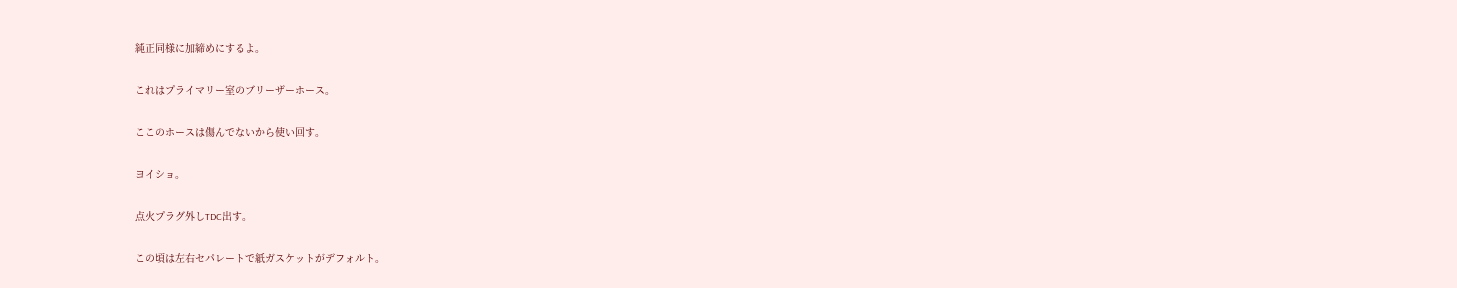純正同様に加締めにするよ。

これはプライマリー室のブリーザーホース。

ここのホースは傷んでないから使い回す。

ヨイショ。

点火プラグ外しTDC出す。

この頃は左右セパレートで紙ガスケットがデフォルト。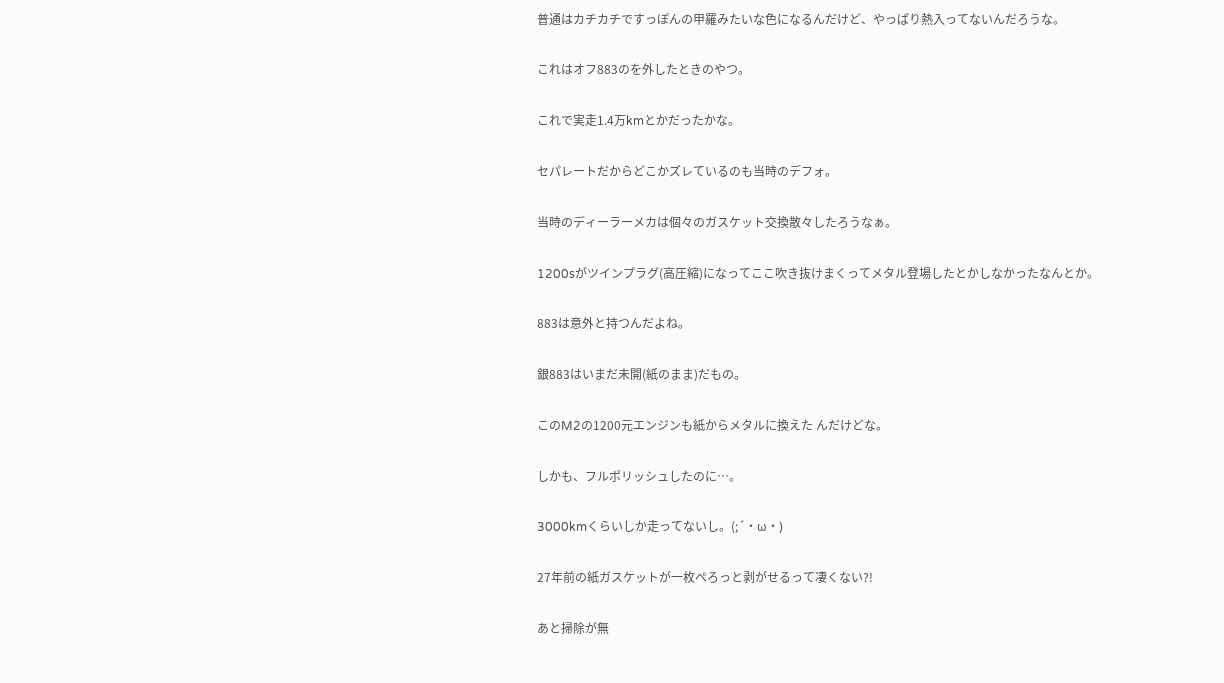普通はカチカチですっぽんの甲羅みたいな色になるんだけど、やっぱり熱入ってないんだろうな。

これはオフ883のを外したときのやつ。

これで実走1.4万kmとかだったかな。

セパレートだからどこかズレているのも当時のデフォ。

当時のディーラーメカは個々のガスケット交換散々したろうなぁ。

1200sがツインプラグ(高圧縮)になってここ吹き抜けまくってメタル登場したとかしなかったなんとか。

883は意外と持つんだよね。

銀883はいまだ未開(紙のまま)だもの。

このM2の1200元エンジンも紙からメタルに換えた んだけどな。

しかも、フルポリッシュしたのに…。

3000kmくらいしか走ってないし。(;´・ω・)

27年前の紙ガスケットが一枚ぺろっと剥がせるって凄くない?!

あと掃除が無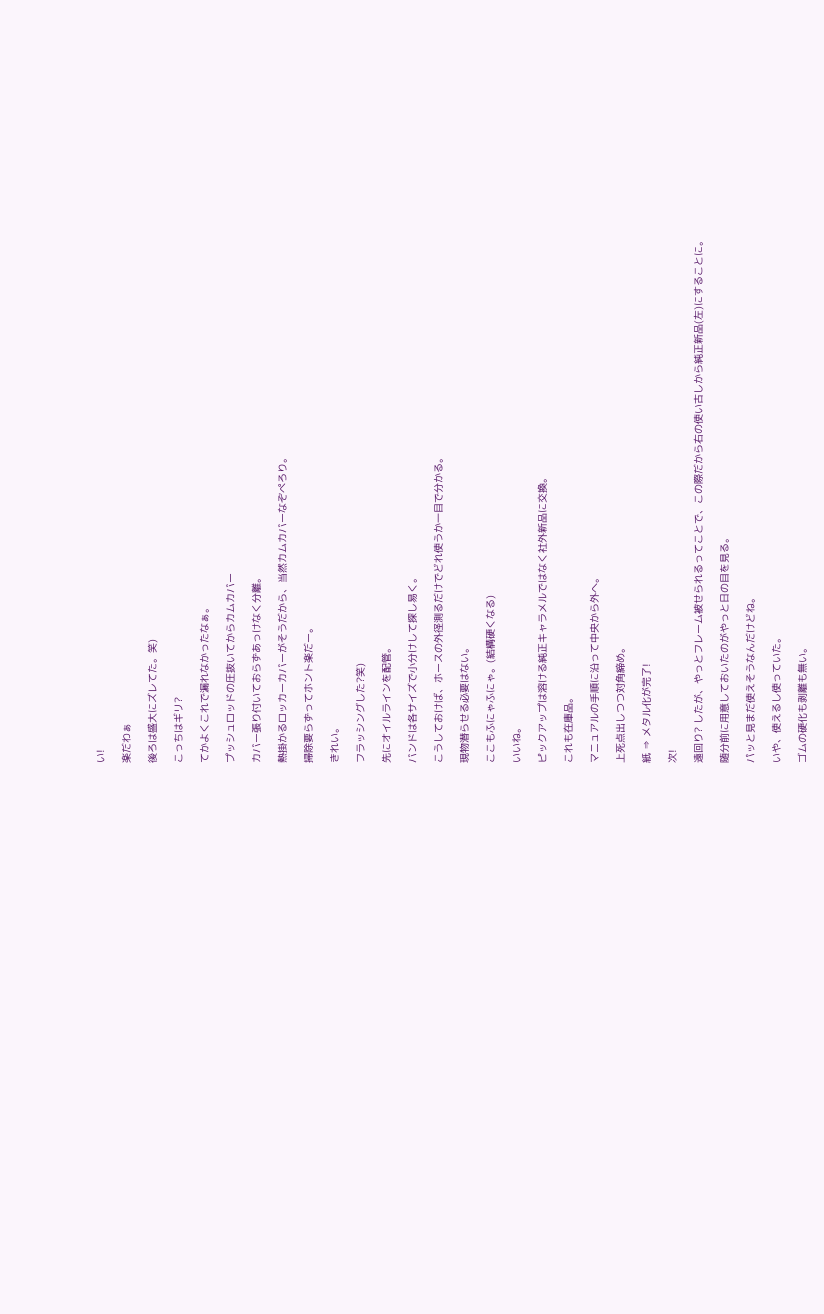い!

楽だわぁ

後ろは盛大にズレてた。笑)

こっちはギリ?

てかよくこれで漏れなかったなぁ。

プッシュロッドの圧抜いてからカムカバー

カバー張り付いておらずあっけなく分離。

熱掛かるロッカーカバーがそうだから、当然カムカバーなぞぺろり。

掃除要らずってホント楽だー。

きれい。

フラッシングした?笑)

先にオイルラインを配管。

バンドは各サイズで小分けして探し易く。

こうしておけば、ホースの外径測るだけでどれ使うか一目で分かる。

現物潜らせる必要はない。

ここもふにゃふにゃ。(結構硬くなる)

いいね。

ピックアップは溶ける純正キャラメルではなく社外新品に交換。

これも在庫品。

マニュアルの手順に沿って中央から外へ。

上死点出しつつ対角締め。

紙 ⇒ メタル化が完了!

次!

遠回り? したが、やっとフレーム被せられるってことで、この際だから右の使い古しから純正新品(左)にすることに。

随分前に用意しておいたのがやっと日の目を見る。

パッと見まだ使えそうなんだけどね。

いや、使えるし使っていた。

ゴムの硬化も剥離も無い。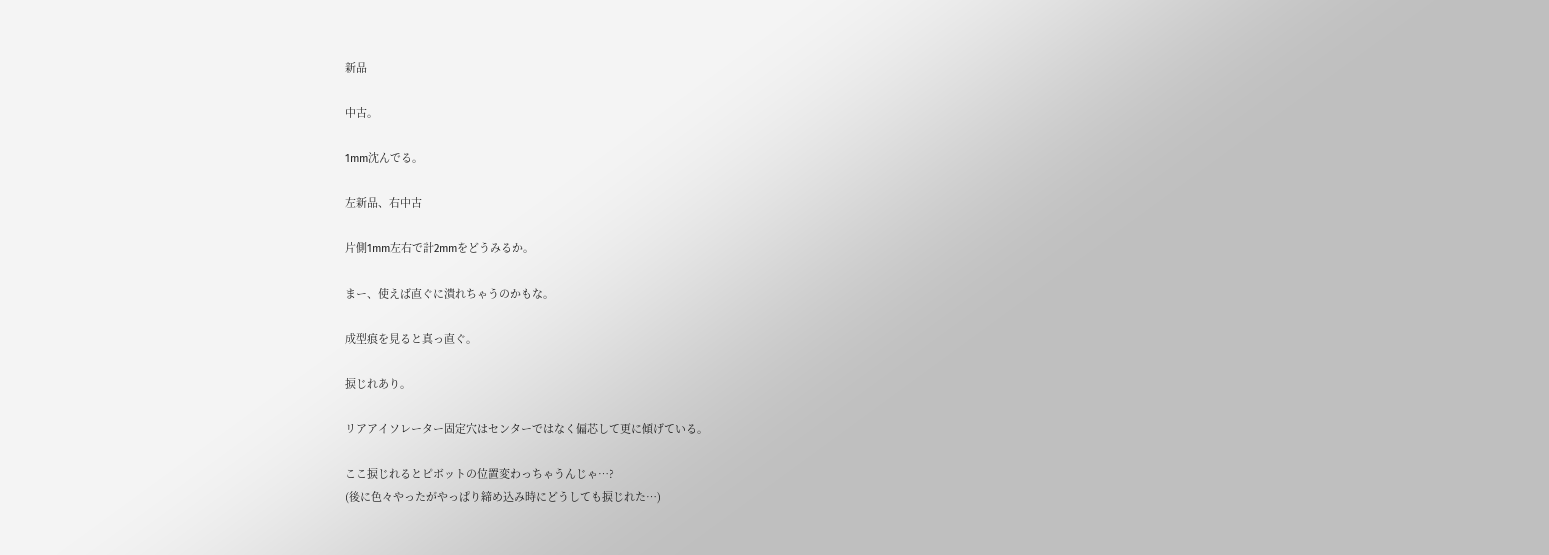新品

中古。

1mm沈んでる。

左新品、右中古

片側1mm左右で計2mmをどうみるか。

まー、使えば直ぐに潰れちゃうのかもな。

成型痕を見ると真っ直ぐ。

捩じれあり。

リアアイソレーター固定穴はセンターではなく偏芯して更に傾げている。

ここ捩じれるとピボットの位置変わっちゃうんじゃ…?
(後に色々やったがやっぱり締め込み時にどうしても捩じれた…)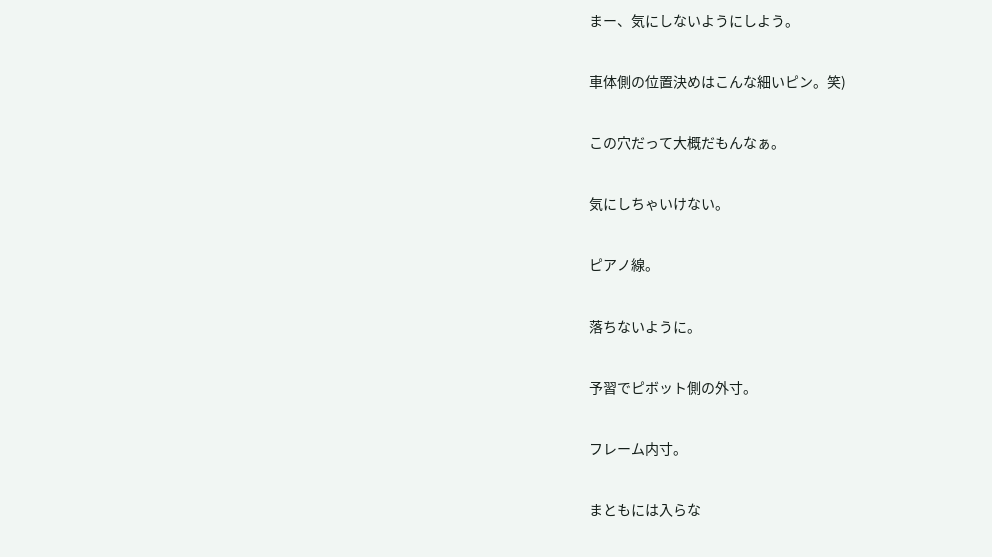まー、気にしないようにしよう。

車体側の位置決めはこんな細いピン。笑)

この穴だって大概だもんなぁ。

気にしちゃいけない。

ピアノ線。

落ちないように。

予習でピボット側の外寸。

フレーム内寸。

まともには入らな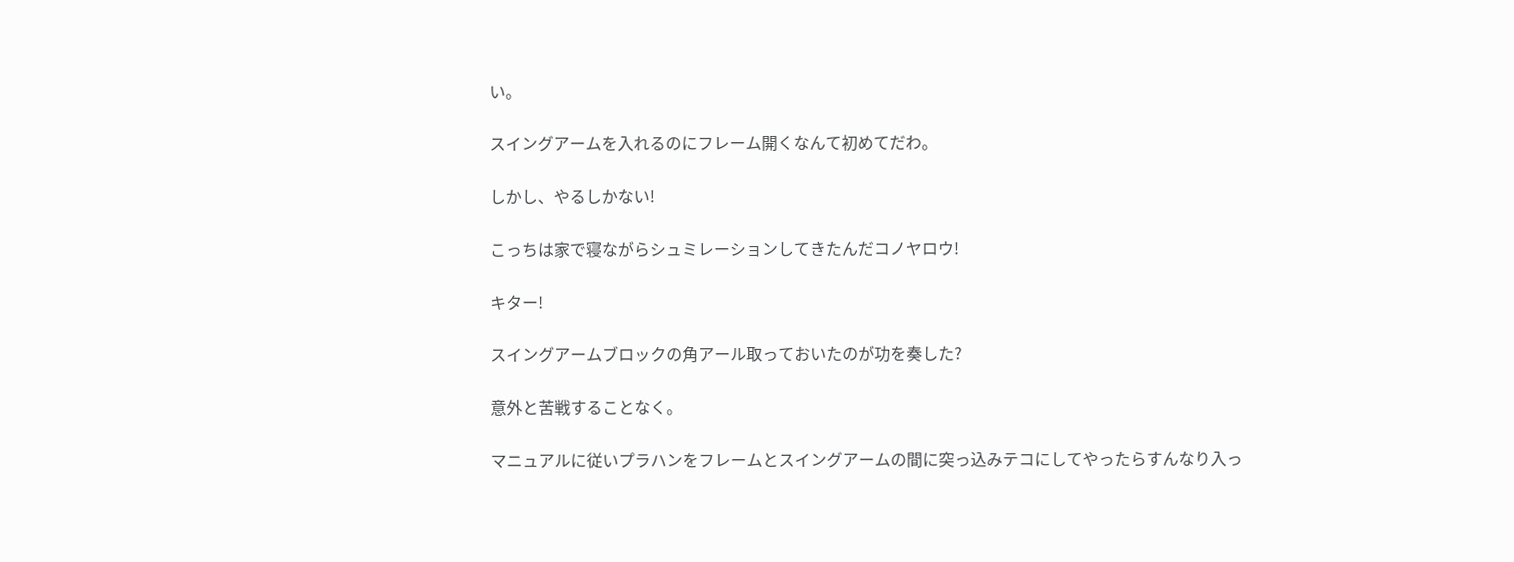い。

スイングアームを入れるのにフレーム開くなんて初めてだわ。

しかし、やるしかない!

こっちは家で寝ながらシュミレーションしてきたんだコノヤロウ!

キター!

スイングアームブロックの角アール取っておいたのが功を奏した?

意外と苦戦することなく。

マニュアルに従いプラハンをフレームとスイングアームの間に突っ込みテコにしてやったらすんなり入っ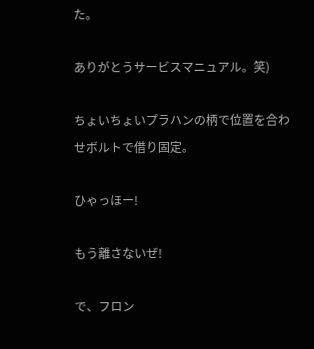た。

ありがとうサービスマニュアル。笑)

ちょいちょいプラハンの柄で位置を合わせボルトで借り固定。

ひゃっほー!

もう離さないぜ!

で、フロン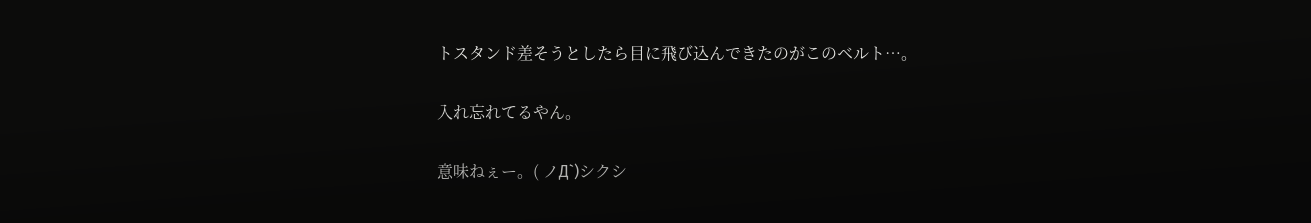トスタンド差そうとしたら目に飛び込んできたのがこのベルト…。

入れ忘れてるやん。

意味ねぇー。( ノД`)シクシ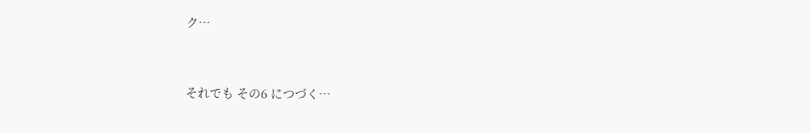ク…


それでも その6 につづく…